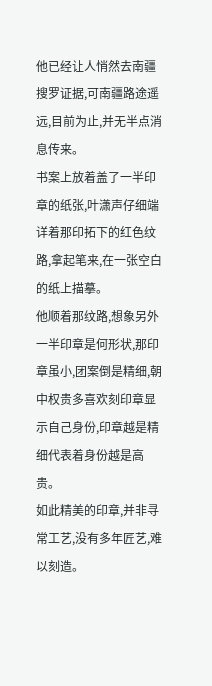他已经让人悄然去南疆搜罗证据,可南疆路途遥远,目前为止,并无半点消息传来。
书案上放着盖了一半印章的纸张,叶潇声仔细端详着那印拓下的红色纹路,拿起笔来,在一张空白的纸上描摹。
他顺着那纹路,想象另外一半印章是何形状,那印章虽小,团案倒是精细,朝中权贵多喜欢刻印章显示自己身份,印章越是精细代表着身份越是高贵。
如此精美的印章,并非寻常工艺,没有多年匠艺,难以刻造。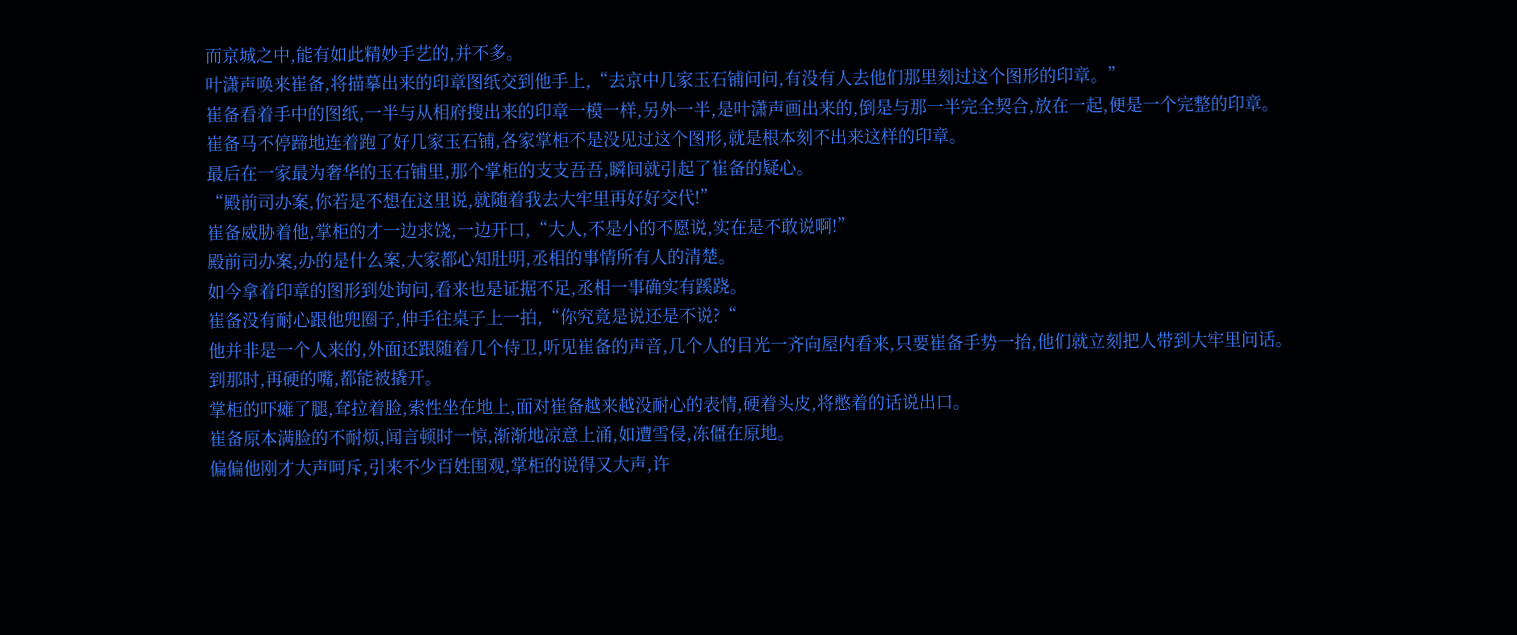而京城之中,能有如此精妙手艺的,并不多。
叶潇声唤来崔备,将描摹出来的印章图纸交到他手上,“去京中几家玉石铺问问,有没有人去他们那里刻过这个图形的印章。”
崔备看着手中的图纸,一半与从相府搜出来的印章一模一样,另外一半,是叶潇声画出来的,倒是与那一半完全契合,放在一起,便是一个完整的印章。
崔备马不停蹄地连着跑了好几家玉石铺,各家掌柜不是没见过这个图形,就是根本刻不出来这样的印章。
最后在一家最为奢华的玉石铺里,那个掌柜的支支吾吾,瞬间就引起了崔备的疑心。
“殿前司办案,你若是不想在这里说,就随着我去大牢里再好好交代!”
崔备威胁着他,掌柜的才一边求饶,一边开口,“大人,不是小的不愿说,实在是不敢说啊!”
殿前司办案,办的是什么案,大家都心知肚明,丞相的事情所有人的清楚。
如今拿着印章的图形到处询问,看来也是证据不足,丞相一事确实有蹊跷。
崔备没有耐心跟他兜圈子,伸手往桌子上一拍,“你究竟是说还是不说?“
他并非是一个人来的,外面还跟随着几个侍卫,听见崔备的声音,几个人的目光一齐向屋内看来,只要崔备手势一抬,他们就立刻把人带到大牢里问话。
到那时,再硬的嘴,都能被撬开。
掌柜的吓瘫了腿,耷拉着脸,索性坐在地上,面对崔备越来越没耐心的表情,硬着头皮,将憋着的话说出口。
崔备原本满脸的不耐烦,闻言顿时一惊,渐渐地凉意上涌,如遭雪侵,冻僵在原地。
偏偏他刚才大声呵斥,引来不少百姓围观,掌柜的说得又大声,许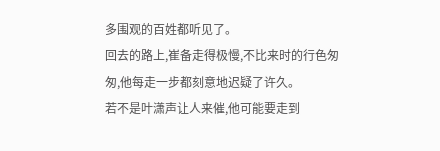多围观的百姓都听见了。
回去的路上,崔备走得极慢,不比来时的行色匆匆,他每走一步都刻意地迟疑了许久。
若不是叶潇声让人来催,他可能要走到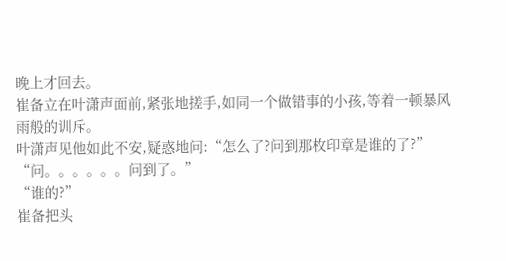晚上才回去。
崔备立在叶潇声面前,紧张地搓手,如同一个做错事的小孩,等着一顿暴风雨般的训斥。
叶潇声见他如此不安,疑惑地问:“怎么了?问到那枚印章是谁的了?”
“问。。。。。。问到了。”
“谁的?”
崔备把头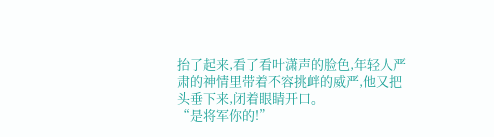抬了起来,看了看叶潇声的脸色,年轻人严肃的神情里带着不容挑衅的威严,他又把头垂下来,闭着眼睛开口。
“是将军你的!”